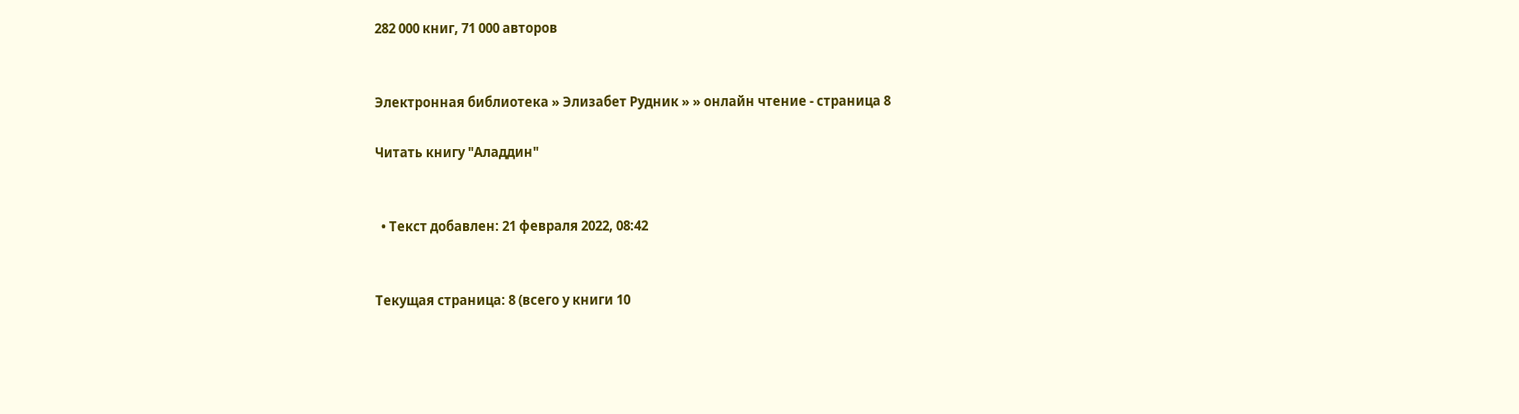282 000 книг, 71 000 авторов


Электронная библиотека » Элизабет Рудник » » онлайн чтение - страница 8

Читать книгу "Аладдин"


  • Текст добавлен: 21 февраля 2022, 08:42


Текущая страница: 8 (всего у книги 10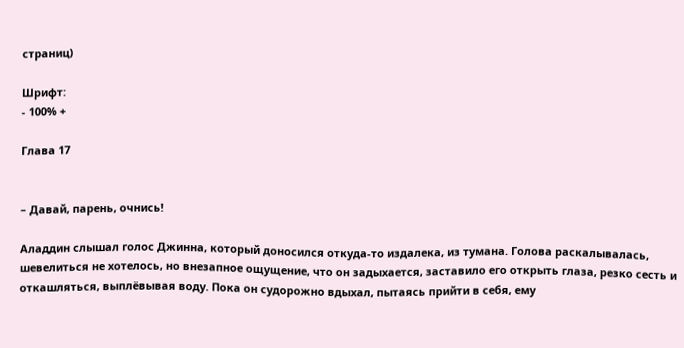страниц)

Шрифт:
- 100% +

Глава 17


– Давай, парень, очнись!

Аладдин слышал голос Джинна, который доносился откуда-то издалека, из тумана. Голова раскалывалась, шевелиться не хотелось, но внезапное ощущение, что он задыхается, заставило его открыть глаза, резко сесть и откашляться, выплёвывая воду. Пока он судорожно вдыхал, пытаясь прийти в себя, ему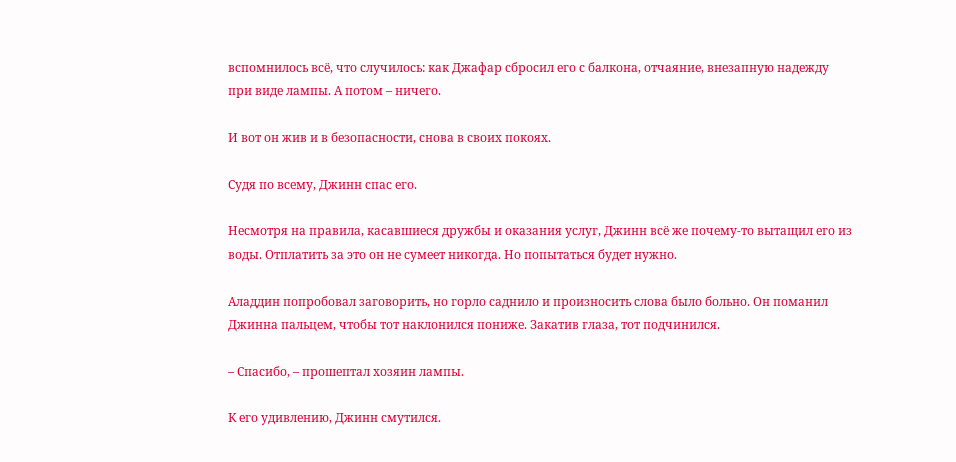вспомнилось всё, что случилось: как Джафар сбросил его с балкона, отчаяние, внезапную надежду при виде лампы. А потом – ничего.

И вот он жив и в безопасности, снова в своих покоях.

Судя по всему, Джинн спас его.

Несмотря на правила, касавшиеся дружбы и оказания услуг, Джинн всё же почему-то вытащил его из воды. Отплатить за это он не сумеет никогда. Но попытаться будет нужно.

Аладдин попробовал заговорить, но горло саднило и произносить слова было больно. Он поманил Джинна пальцем, чтобы тот наклонился пониже. Закатив глаза, тот подчинился.

– Спасибо, – прошептал хозяин лампы.

К его удивлению, Джинн смутился.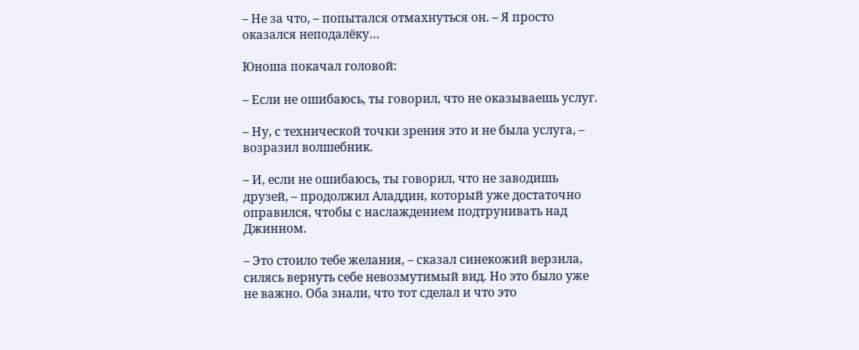– Не за что, – попытался отмахнуться он. – Я просто оказался неподалёку…

Юноша покачал головой:

– Если не ошибаюсь, ты говорил, что не оказываешь услуг.

– Ну, с технической точки зрения это и не была услуга, – возразил волшебник.

– И, если не ошибаюсь, ты говорил, что не заводишь друзей, – продолжил Аладдин, который уже достаточно оправился, чтобы с наслаждением подтрунивать над Джинном.

– Это стоило тебе желания, – сказал синекожий верзила, силясь вернуть себе невозмутимый вид. Но это было уже не важно. Оба знали, что тот сделал и что это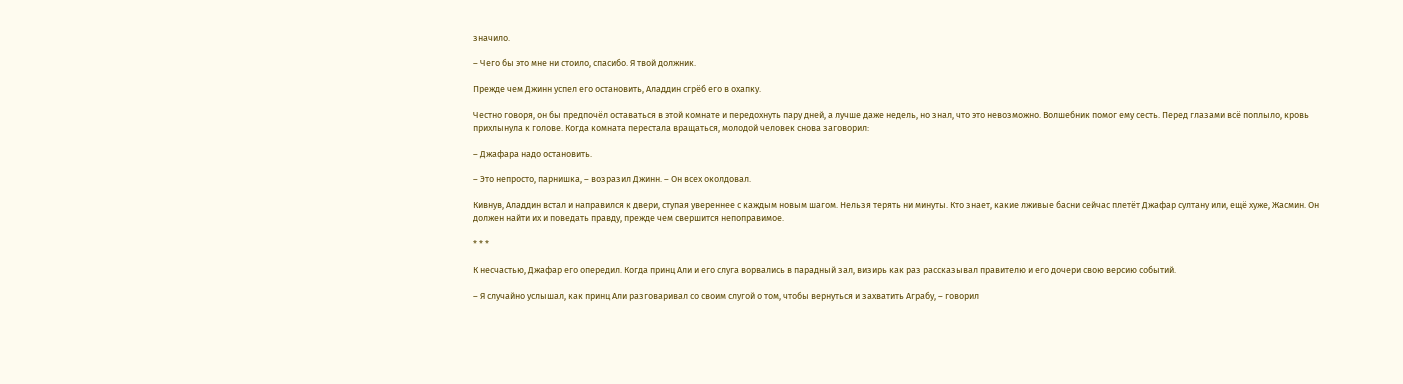значило.

– Чего бы это мне ни стоило, спасибо. Я твой должник.

Прежде чем Джинн успел его остановить, Аладдин сгрёб его в охапку.

Честно говоря, он бы предпочёл оставаться в этой комнате и передохнуть пару дней, а лучше даже недель, но знал, что это невозможно. Волшебник помог ему сесть. Перед глазами всё поплыло, кровь прихлынула к голове. Когда комната перестала вращаться, молодой человек снова заговорил:

– Джафара надо остановить.

– Это непросто, парнишка, – возразил Джинн. – Он всех околдовал.

Кивнув, Аладдин встал и направился к двери, ступая увереннее с каждым новым шагом. Нельзя терять ни минуты. Кто знает, какие лживые басни сейчас плетёт Джафар султану или, ещё хуже, Жасмин. Он должен найти их и поведать правду, прежде чем свершится непоправимое.

* * *

К несчастью, Джафар его опередил. Когда принц Али и его слуга ворвались в парадный зал, визирь как раз рассказывал правителю и его дочери свою версию событий.

– Я случайно услышал, как принц Али разговаривал со своим слугой о том, чтобы вернуться и захватить Аграбу, – говорил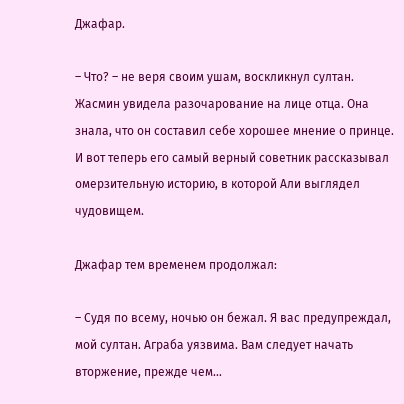Джафар.

– Что? – не веря своим ушам, воскликнул султан. Жасмин увидела разочарование на лице отца. Она знала, что он составил себе хорошее мнение о принце. И вот теперь его самый верный советник рассказывал омерзительную историю, в которой Али выглядел чудовищем.

Джафар тем временем продолжал:

– Судя по всему, ночью он бежал. Я вас предупреждал, мой султан. Аграба уязвима. Вам следует начать вторжение, прежде чем…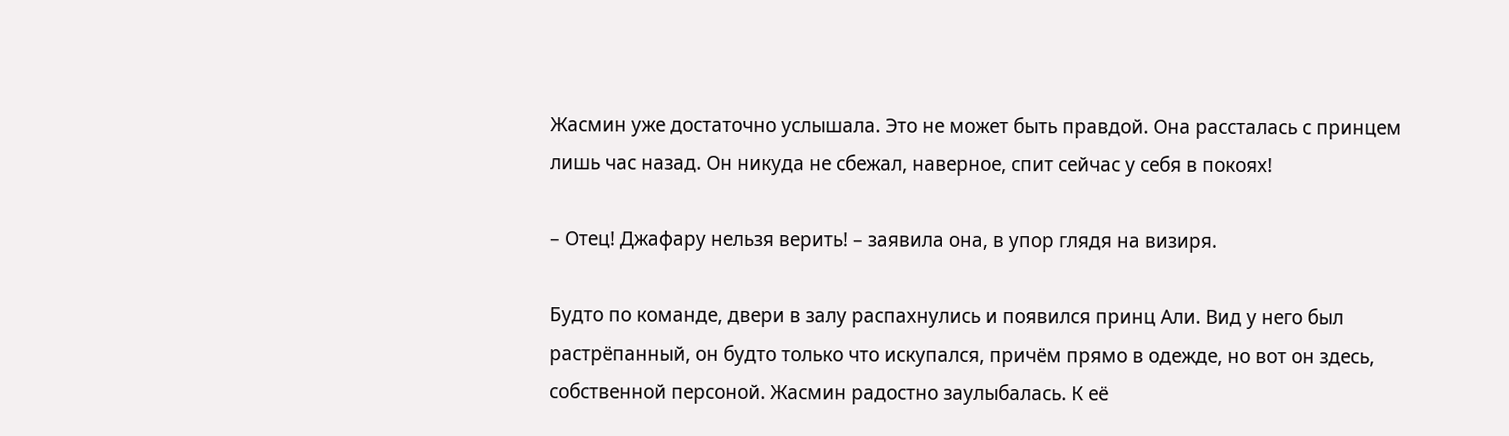Жасмин уже достаточно услышала. Это не может быть правдой. Она рассталась с принцем лишь час назад. Он никуда не сбежал, наверное, спит сейчас у себя в покоях!

– Отец! Джафару нельзя верить! – заявила она, в упор глядя на визиря.

Будто по команде, двери в залу распахнулись и появился принц Али. Вид у него был растрёпанный, он будто только что искупался, причём прямо в одежде, но вот он здесь, собственной персоной. Жасмин радостно заулыбалась. К её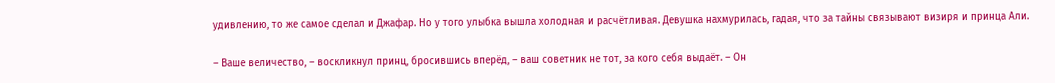удивлению, то же самое сделал и Джафар. Но у того улыбка вышла холодная и расчётливая. Девушка нахмурилась, гадая, что за тайны связывают визиря и принца Али.

– Ваше величество, – воскликнул принц, бросившись вперёд, – ваш советник не тот, за кого себя выдаёт. – Он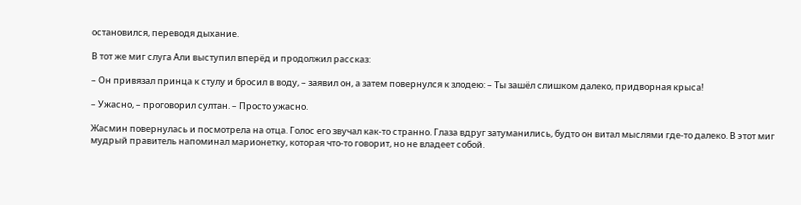остановился, переводя дыхание.

В тот же миг слуга Али выступил вперёд и продолжил рассказ:

– Он привязал принца к стулу и бросил в воду, – заявил он, а затем повернулся к злодею: – Ты зашёл слишком далеко, придворная крыса!

– Ужасно, – проговорил султан. – Просто ужасно.

Жасмин повернулась и посмотрела на отца. Голос его звучал как-то странно. Глаза вдруг затуманились, будто он витал мыслями где-то далеко. В этот миг мудрый правитель напоминал марионетку, которая что-то говорит, но не владеет собой.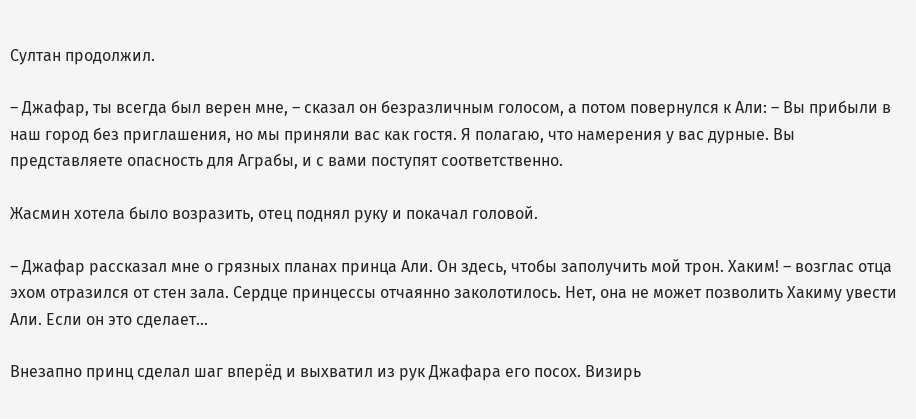Султан продолжил.

– Джафар, ты всегда был верен мне, – сказал он безразличным голосом, а потом повернулся к Али: – Вы прибыли в наш город без приглашения, но мы приняли вас как гостя. Я полагаю, что намерения у вас дурные. Вы представляете опасность для Аграбы, и с вами поступят соответственно.

Жасмин хотела было возразить, отец поднял руку и покачал головой.

– Джафар рассказал мне о грязных планах принца Али. Он здесь, чтобы заполучить мой трон. Хаким! – возглас отца эхом отразился от стен зала. Сердце принцессы отчаянно заколотилось. Нет, она не может позволить Хакиму увести Али. Если он это сделает…

Внезапно принц сделал шаг вперёд и выхватил из рук Джафара его посох. Визирь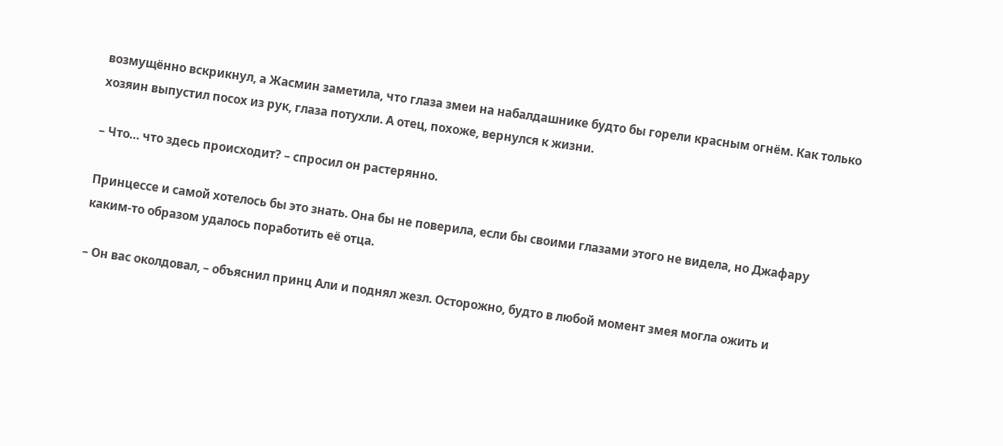возмущённо вскрикнул, а Жасмин заметила, что глаза змеи на набалдашнике будто бы горели красным огнём. Как только хозяин выпустил посох из рук, глаза потухли. А отец, похоже, вернулся к жизни.

– Что… что здесь происходит? – спросил он растерянно.

Принцессе и самой хотелось бы это знать. Она бы не поверила, если бы своими глазами этого не видела, но Джафару каким-то образом удалось поработить её отца.

– Он вас околдовал, – объяснил принц Али и поднял жезл. Осторожно, будто в любой момент змея могла ожить и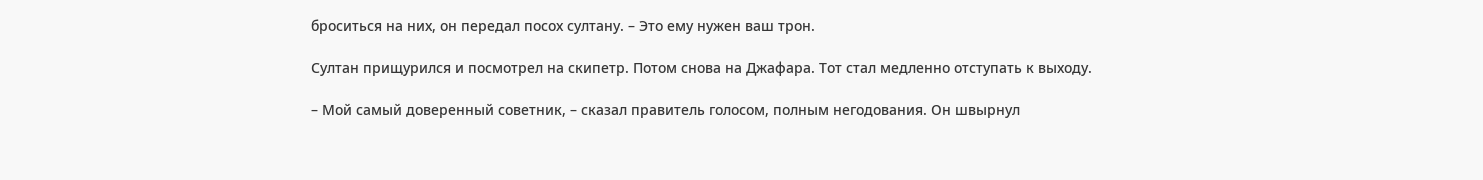броситься на них, он передал посох султану. – Это ему нужен ваш трон.

Султан прищурился и посмотрел на скипетр. Потом снова на Джафара. Тот стал медленно отступать к выходу.

– Мой самый доверенный советник, – сказал правитель голосом, полным негодования. Он швырнул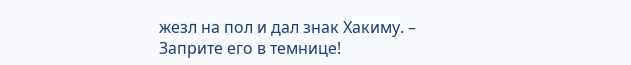жезл на пол и дал знак Хакиму. – Заприте его в темнице!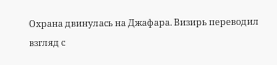Охрана двинулась на Джафара. Визирь переводил взгляд с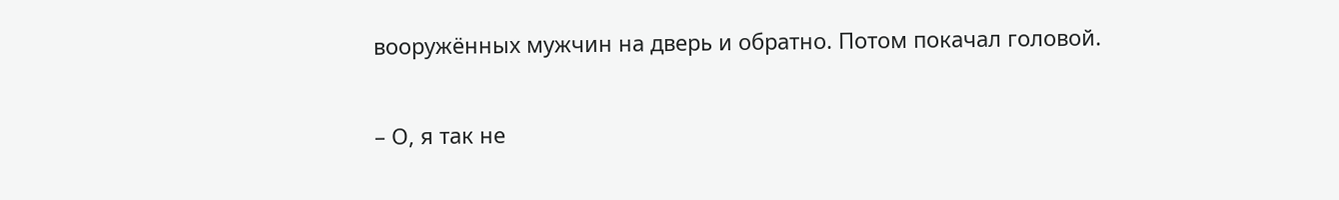вооружённых мужчин на дверь и обратно. Потом покачал головой.

– О, я так не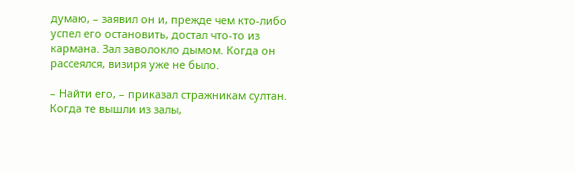думаю, – заявил он и, прежде чем кто-либо успел его остановить, достал что-то из кармана. Зал заволокло дымом. Когда он рассеялся, визиря уже не было.

– Найти его, – приказал стражникам султан. Когда те вышли из залы,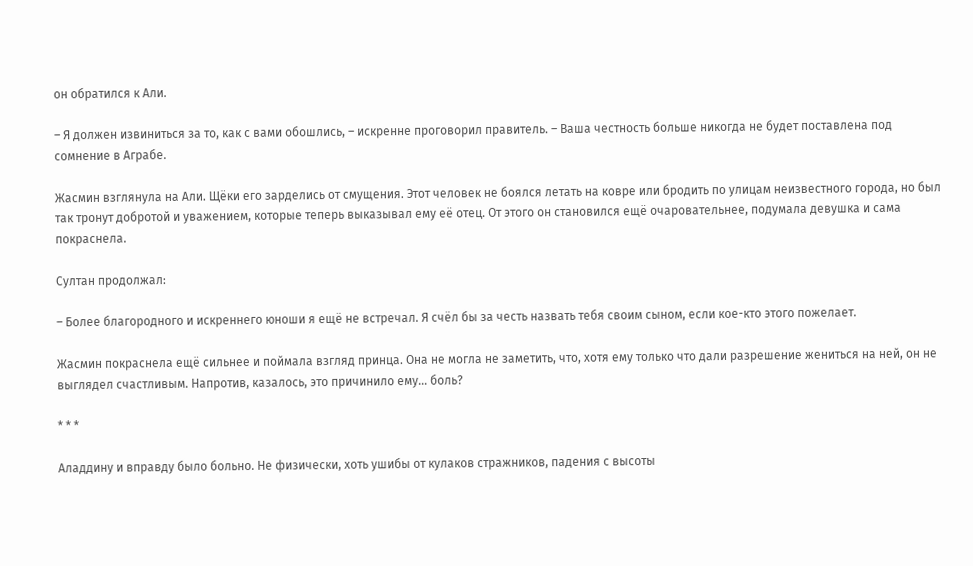он обратился к Али.

– Я должен извиниться за то, как с вами обошлись, – искренне проговорил правитель. – Ваша честность больше никогда не будет поставлена под сомнение в Аграбе.

Жасмин взглянула на Али. Щёки его зарделись от смущения. Этот человек не боялся летать на ковре или бродить по улицам неизвестного города, но был так тронут добротой и уважением, которые теперь выказывал ему её отец. От этого он становился ещё очаровательнее, подумала девушка и сама покраснела.

Султан продолжал:

– Более благородного и искреннего юноши я ещё не встречал. Я счёл бы за честь назвать тебя своим сыном, если кое-кто этого пожелает.

Жасмин покраснела ещё сильнее и поймала взгляд принца. Она не могла не заметить, что, хотя ему только что дали разрешение жениться на ней, он не выглядел счастливым. Напротив, казалось, это причинило ему… боль?

* * *

Аладдину и вправду было больно. Не физически, хоть ушибы от кулаков стражников, падения с высоты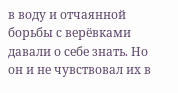в воду и отчаянной борьбы с верёвками давали о себе знать. Но он и не чувствовал их в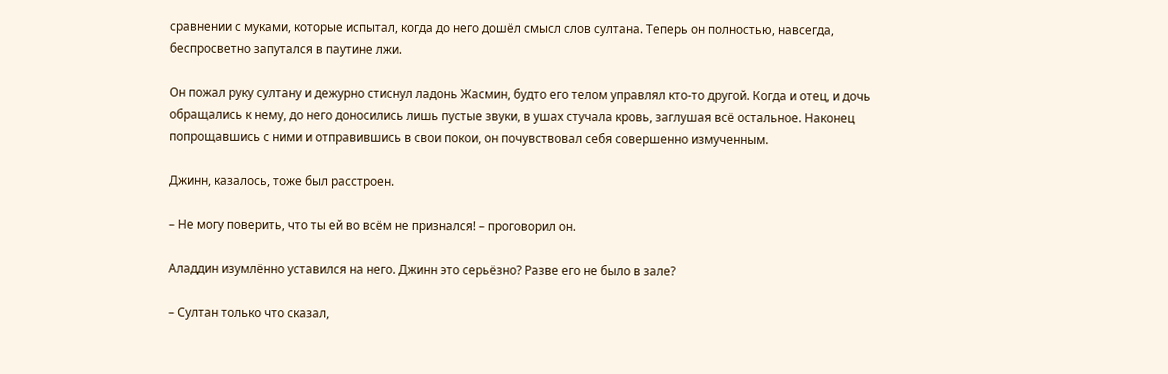сравнении с муками, которые испытал, когда до него дошёл смысл слов султана. Теперь он полностью, навсегда, беспросветно запутался в паутине лжи.

Он пожал руку султану и дежурно стиснул ладонь Жасмин, будто его телом управлял кто-то другой. Когда и отец, и дочь обращались к нему, до него доносились лишь пустые звуки, в ушах стучала кровь, заглушая всё остальное. Наконец попрощавшись с ними и отправившись в свои покои, он почувствовал себя совершенно измученным.

Джинн, казалось, тоже был расстроен.

– Не могу поверить, что ты ей во всём не признался! – проговорил он.

Аладдин изумлённо уставился на него. Джинн это серьёзно? Разве его не было в зале?

– Султан только что сказал,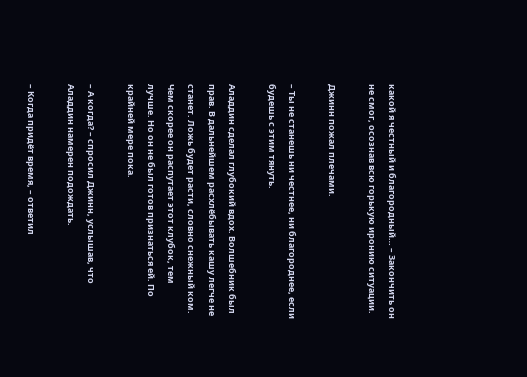какой я честный и благородный… – Закончить он не смог, осознав всю горькую иронию ситуации.

Джинн пожал плечами.

– Ты не станешь ни честнее, ни благороднее, если будешь с этим тянуть.

Аладдин сделал глубокий вдох. Волшебник был прав. В дальнейшем расхлёбывать кашу легче не станет. Ложь будет расти, словно снежный ком. Чем скорее он распутает этот клубок, тем лучше. Но он не был готов признаться ей. По крайней мере пока.

– А когда? – спросил Джинн, услышав, что Аладдин намерен подождать.

– Когда придёт время, – ответил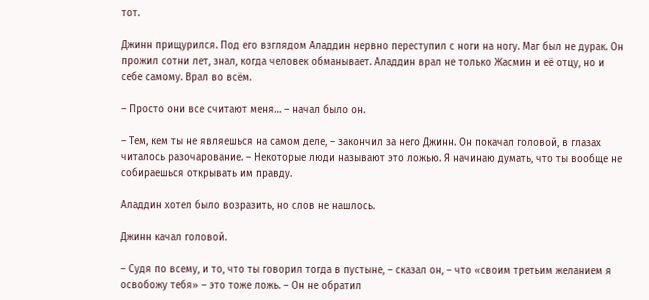тот.

Джинн прищурился. Под его взглядом Аладдин нервно переступил с ноги на ногу. Маг был не дурак. Он прожил сотни лет, знал, когда человек обманывает. Аладдин врал не только Жасмин и её отцу, но и себе самому. Врал во всём.

– Просто они все считают меня… – начал было он.

– Тем, кем ты не являешься на самом деле, – закончил за него Джинн. Он покачал головой, в глазах читалось разочарование. – Некоторые люди называют это ложью. Я начинаю думать, что ты вообще не собираешься открывать им правду.

Аладдин хотел было возразить, но слов не нашлось.

Джинн качал головой.

– Судя по всему, и то, что ты говорил тогда в пустыне, – сказал он, – что «своим третьим желанием я освобожу тебя» – это тоже ложь. – Он не обратил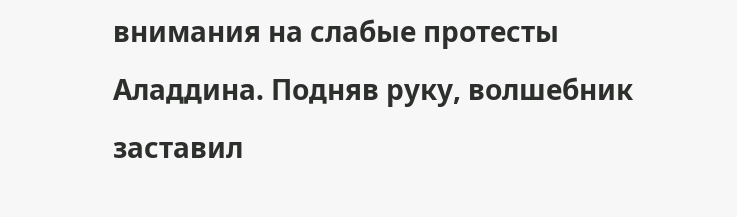внимания на слабые протесты Аладдина. Подняв руку, волшебник заставил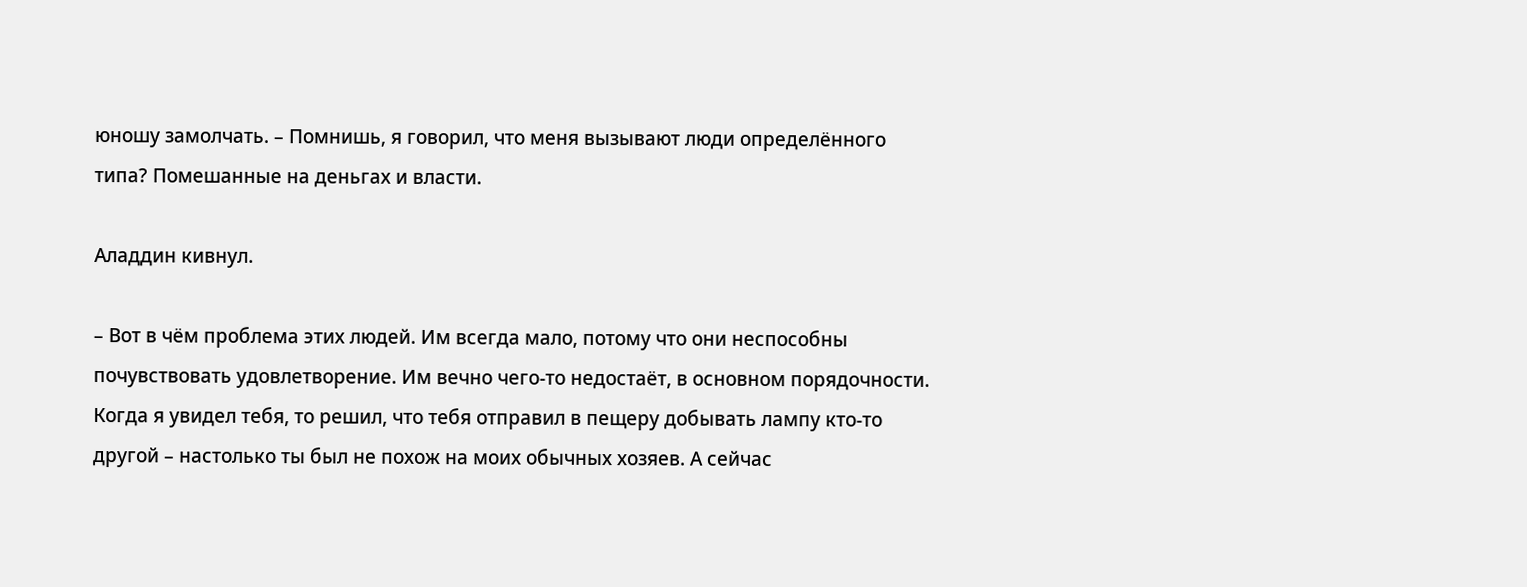юношу замолчать. – Помнишь, я говорил, что меня вызывают люди определённого типа? Помешанные на деньгах и власти.

Аладдин кивнул.

– Вот в чём проблема этих людей. Им всегда мало, потому что они неспособны почувствовать удовлетворение. Им вечно чего-то недостаёт, в основном порядочности. Когда я увидел тебя, то решил, что тебя отправил в пещеру добывать лампу кто-то другой – настолько ты был не похож на моих обычных хозяев. А сейчас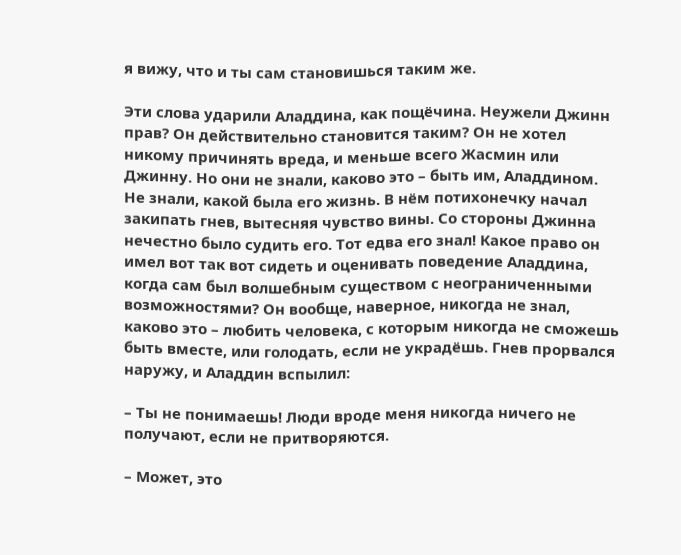я вижу, что и ты сам становишься таким же.

Эти слова ударили Аладдина, как пощёчина. Неужели Джинн прав? Он действительно становится таким? Он не хотел никому причинять вреда, и меньше всего Жасмин или Джинну. Но они не знали, каково это – быть им, Аладдином. Не знали, какой была его жизнь. В нём потихонечку начал закипать гнев, вытесняя чувство вины. Со стороны Джинна нечестно было судить его. Тот едва его знал! Какое право он имел вот так вот сидеть и оценивать поведение Аладдина, когда сам был волшебным существом с неограниченными возможностями? Он вообще, наверное, никогда не знал, каково это – любить человека, с которым никогда не сможешь быть вместе, или голодать, если не украдёшь. Гнев прорвался наружу, и Аладдин вспылил:

– Ты не понимаешь! Люди вроде меня никогда ничего не получают, если не притворяются.

– Может, это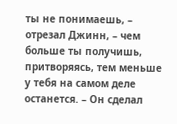ты не понимаешь, – отрезал Джинн, – чем больше ты получишь, притворяясь, тем меньше у тебя на самом деле останется. – Он сделал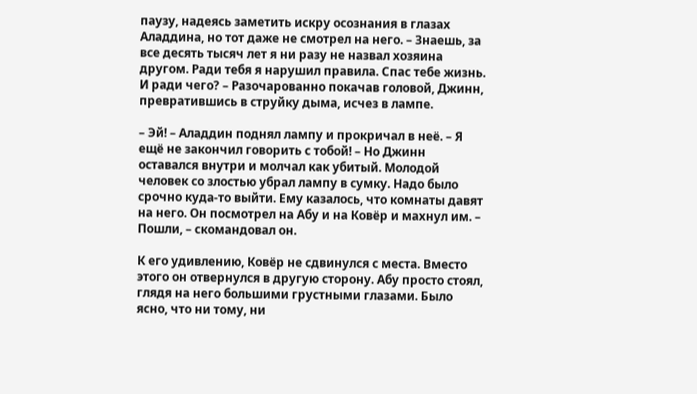паузу, надеясь заметить искру осознания в глазах Аладдина, но тот даже не смотрел на него. – Знаешь, за все десять тысяч лет я ни разу не назвал хозяина другом. Ради тебя я нарушил правила. Спас тебе жизнь. И ради чего? – Разочарованно покачав головой, Джинн, превратившись в струйку дыма, исчез в лампе.

– Эй! – Аладдин поднял лампу и прокричал в неё. – Я ещё не закончил говорить с тобой! – Но Джинн оставался внутри и молчал как убитый. Молодой человек со злостью убрал лампу в сумку. Надо было срочно куда-то выйти. Ему казалось, что комнаты давят на него. Он посмотрел на Абу и на Ковёр и махнул им. – Пошли, – скомандовал он.

К его удивлению, Ковёр не сдвинулся с места. Вместо этого он отвернулся в другую сторону. Абу просто стоял, глядя на него большими грустными глазами. Было ясно, что ни тому, ни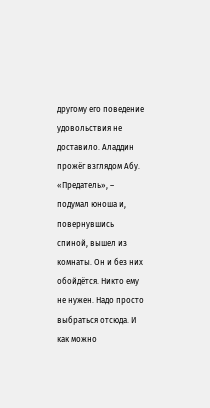другому его поведение удовольствия не доставило. Аладдин прожёг взглядом Абу. «Предатель», – подумал юноша и, повернувшись спиной, вышел из комнаты. Он и без них обойдётся. Никто ему не нужен. Надо просто выбраться отсюда. И как можно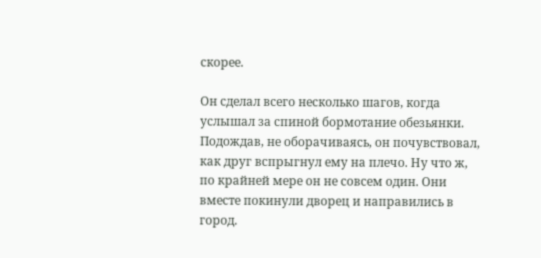скорее.

Он сделал всего несколько шагов, когда услышал за спиной бормотание обезьянки. Подождав, не оборачиваясь, он почувствовал, как друг вспрыгнул ему на плечо. Ну что ж, по крайней мере он не совсем один. Они вместе покинули дворец и направились в город.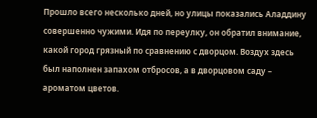Прошло всего несколько дней, но улицы показались Аладдину совершенно чужими. Идя по переулку, он обратил внимание, какой город грязный по сравнению с дворцом. Воздух здесь был наполнен запахом отбросов, а в дворцовом саду – ароматом цветов.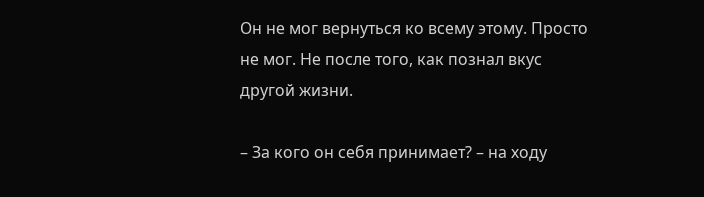Он не мог вернуться ко всему этому. Просто не мог. Не после того, как познал вкус другой жизни.

– За кого он себя принимает? – на ходу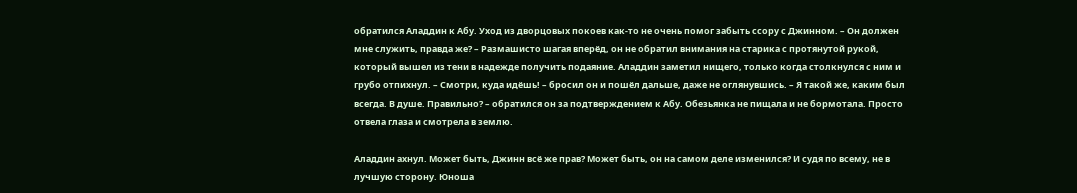обратился Аладдин к Абу. Уход из дворцовых покоев как-то не очень помог забыть ссору с Джинном. – Он должен мне служить, правда же? – Размашисто шагая вперёд, он не обратил внимания на старика с протянутой рукой, который вышел из тени в надежде получить подаяние. Аладдин заметил нищего, только когда столкнулся с ним и грубо отпихнул. – Смотри, куда идёшь! – бросил он и пошёл дальше, даже не оглянувшись. – Я такой же, каким был всегда. В душе. Правильно? – обратился он за подтверждением к Абу. Обезьянка не пищала и не бормотала. Просто отвела глаза и смотрела в землю.

Аладдин ахнул. Может быть, Джинн всё же прав? Может быть, он на самом деле изменился? И судя по всему, не в лучшую сторону. Юноша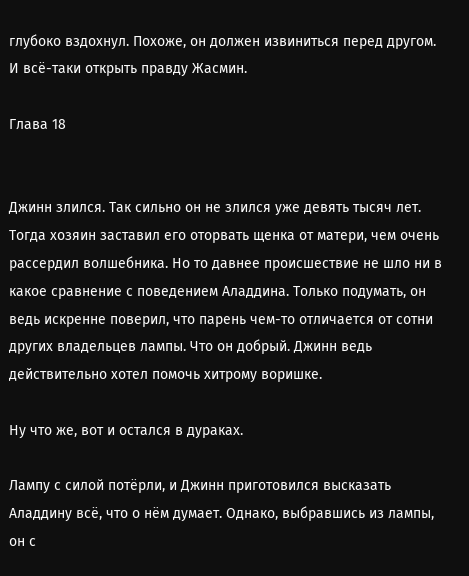глубоко вздохнул. Похоже, он должен извиниться перед другом. И всё-таки открыть правду Жасмин.

Глава 18


Джинн злился. Так сильно он не злился уже девять тысяч лет. Тогда хозяин заставил его оторвать щенка от матери, чем очень рассердил волшебника. Но то давнее происшествие не шло ни в какое сравнение с поведением Аладдина. Только подумать, он ведь искренне поверил, что парень чем-то отличается от сотни других владельцев лампы. Что он добрый. Джинн ведь действительно хотел помочь хитрому воришке.

Ну что же, вот и остался в дураках.

Лампу с силой потёрли, и Джинн приготовился высказать Аладдину всё, что о нём думает. Однако, выбравшись из лампы, он с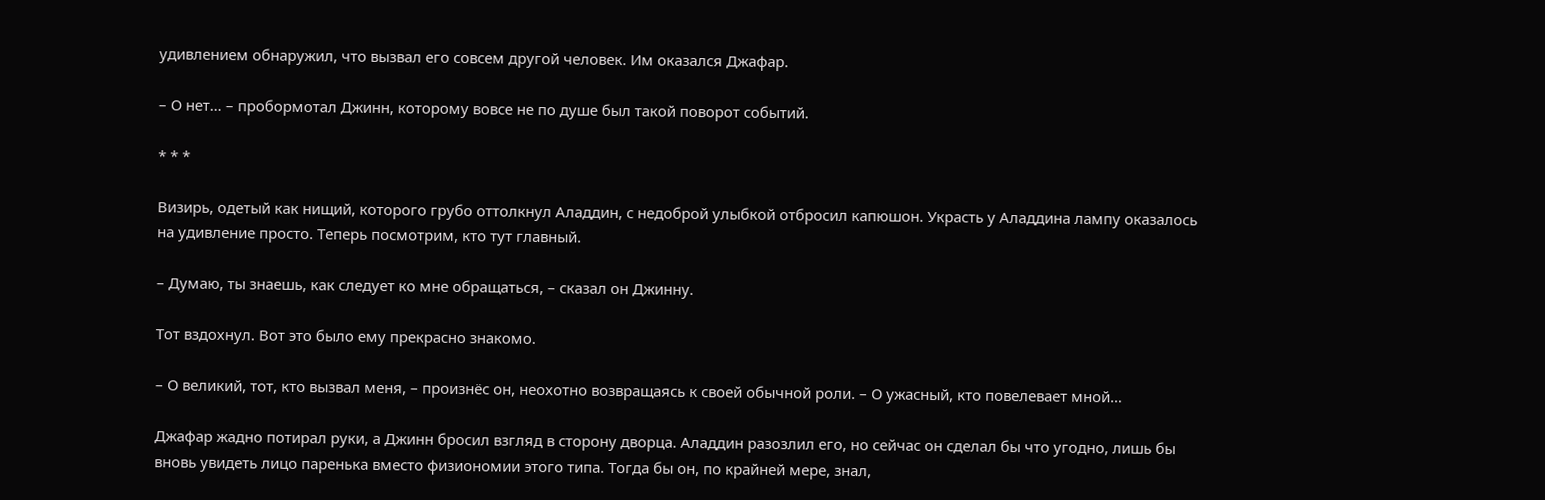удивлением обнаружил, что вызвал его совсем другой человек. Им оказался Джафар.

– О нет… – пробормотал Джинн, которому вовсе не по душе был такой поворот событий.

* * *

Визирь, одетый как нищий, которого грубо оттолкнул Аладдин, с недоброй улыбкой отбросил капюшон. Украсть у Аладдина лампу оказалось на удивление просто. Теперь посмотрим, кто тут главный.

– Думаю, ты знаешь, как следует ко мне обращаться, – сказал он Джинну.

Тот вздохнул. Вот это было ему прекрасно знакомо.

– О великий, тот, кто вызвал меня, – произнёс он, неохотно возвращаясь к своей обычной роли. – О ужасный, кто повелевает мной…

Джафар жадно потирал руки, а Джинн бросил взгляд в сторону дворца. Аладдин разозлил его, но сейчас он сделал бы что угодно, лишь бы вновь увидеть лицо паренька вместо физиономии этого типа. Тогда бы он, по крайней мере, знал,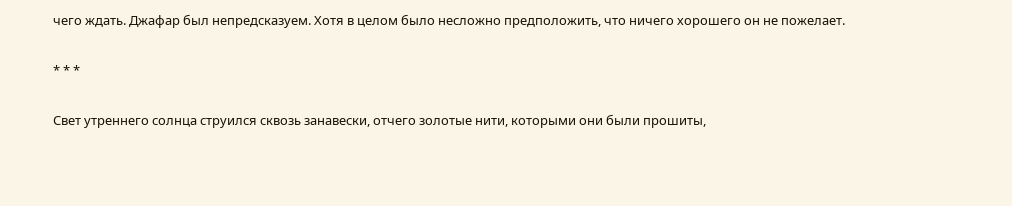чего ждать. Джафар был непредсказуем. Хотя в целом было несложно предположить, что ничего хорошего он не пожелает.

* * *

Свет утреннего солнца струился сквозь занавески, отчего золотые нити, которыми они были прошиты,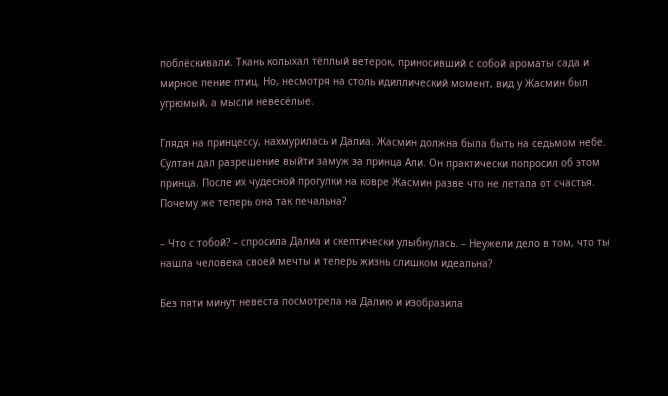поблёскивали. Ткань колыхал тёплый ветерок, приносивший с собой ароматы сада и мирное пение птиц. Но, несмотря на столь идиллический момент, вид у Жасмин был угрюмый, а мысли невесёлые.

Глядя на принцессу, нахмурилась и Далиа. Жасмин должна была быть на седьмом небе. Султан дал разрешение выйти замуж за принца Али. Он практически попросил об этом принца. После их чудесной прогулки на ковре Жасмин разве что не летала от счастья. Почему же теперь она так печальна?

– Что с тобой? – спросила Далиа и скептически улыбнулась. – Неужели дело в том, что ты нашла человека своей мечты и теперь жизнь слишком идеальна?

Без пяти минут невеста посмотрела на Далию и изобразила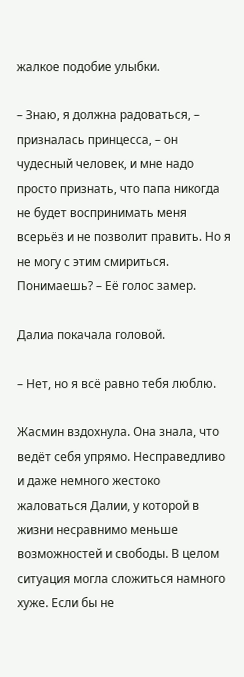жалкое подобие улыбки.

– Знаю, я должна радоваться, – призналась принцесса, – он чудесный человек, и мне надо просто признать, что папа никогда не будет воспринимать меня всерьёз и не позволит править. Но я не могу с этим смириться. Понимаешь? – Её голос замер.

Далиа покачала головой.

– Нет, но я всё равно тебя люблю.

Жасмин вздохнула. Она знала, что ведёт себя упрямо. Несправедливо и даже немного жестоко жаловаться Далии, у которой в жизни несравнимо меньше возможностей и свободы. В целом ситуация могла сложиться намного хуже. Если бы не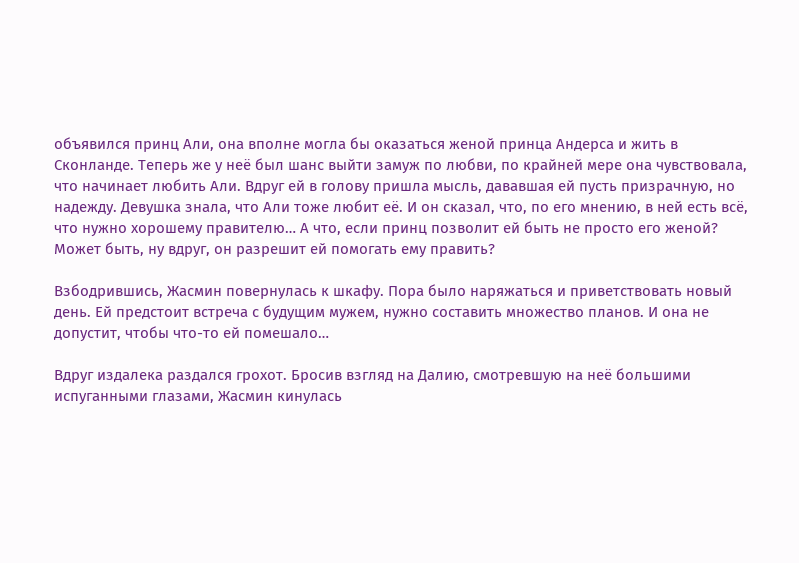объявился принц Али, она вполне могла бы оказаться женой принца Андерса и жить в Сконланде. Теперь же у неё был шанс выйти замуж по любви, по крайней мере она чувствовала, что начинает любить Али. Вдруг ей в голову пришла мысль, дававшая ей пусть призрачную, но надежду. Девушка знала, что Али тоже любит её. И он сказал, что, по его мнению, в ней есть всё, что нужно хорошему правителю… А что, если принц позволит ей быть не просто его женой? Может быть, ну вдруг, он разрешит ей помогать ему править?

Взбодрившись, Жасмин повернулась к шкафу. Пора было наряжаться и приветствовать новый день. Ей предстоит встреча с будущим мужем, нужно составить множество планов. И она не допустит, чтобы что-то ей помешало…

Вдруг издалека раздался грохот. Бросив взгляд на Далию, смотревшую на неё большими испуганными глазами, Жасмин кинулась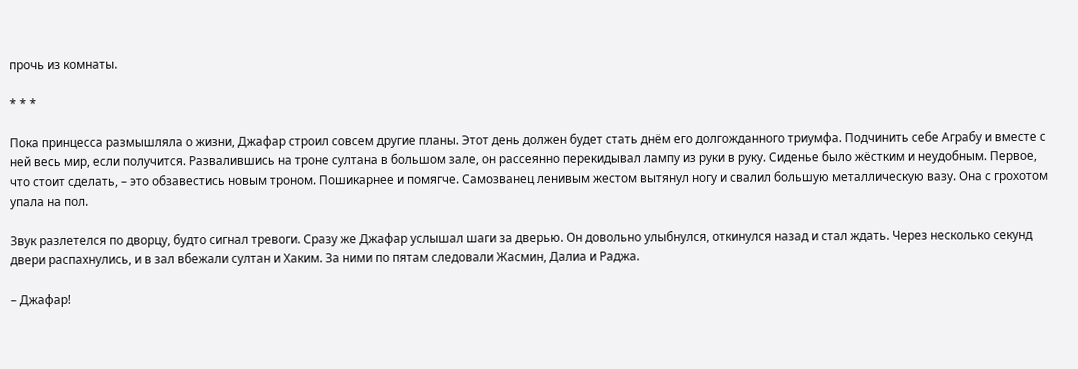прочь из комнаты.

* * *

Пока принцесса размышляла о жизни, Джафар строил совсем другие планы. Этот день должен будет стать днём его долгожданного триумфа. Подчинить себе Аграбу и вместе с ней весь мир, если получится. Развалившись на троне султана в большом зале, он рассеянно перекидывал лампу из руки в руку. Сиденье было жёстким и неудобным. Первое, что стоит сделать, – это обзавестись новым троном. Пошикарнее и помягче. Самозванец ленивым жестом вытянул ногу и свалил большую металлическую вазу. Она с грохотом упала на пол.

Звук разлетелся по дворцу, будто сигнал тревоги. Сразу же Джафар услышал шаги за дверью. Он довольно улыбнулся, откинулся назад и стал ждать. Через несколько секунд двери распахнулись, и в зал вбежали султан и Хаким. За ними по пятам следовали Жасмин, Далиа и Раджа.

– Джафар!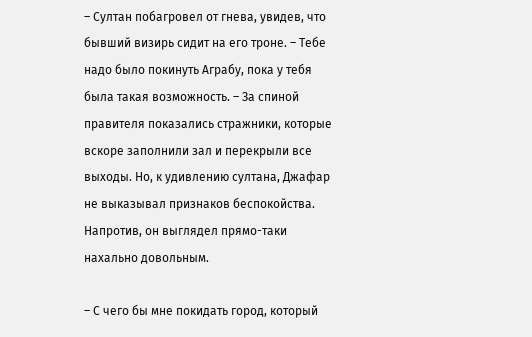– Султан побагровел от гнева, увидев, что бывший визирь сидит на его троне. – Тебе надо было покинуть Аграбу, пока у тебя была такая возможность. – За спиной правителя показались стражники, которые вскоре заполнили зал и перекрыли все выходы. Но, к удивлению султана, Джафар не выказывал признаков беспокойства. Напротив, он выглядел прямо-таки нахально довольным.

– С чего бы мне покидать город, который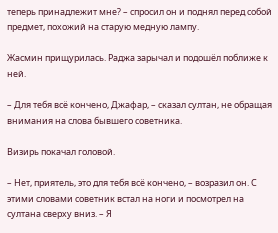теперь принадлежит мне? – спросил он и поднял перед собой предмет, похожий на старую медную лампу.

Жасмин прищурилась. Раджа зарычал и подошёл поближе к ней.

– Для тебя всё кончено, Джафар, – сказал султан, не обращая внимания на слова бывшего советника.

Визирь покачал головой.

– Нет, приятель, это для тебя всё кончено, – возразил он. С этими словами советник встал на ноги и посмотрел на султана сверху вниз. – Я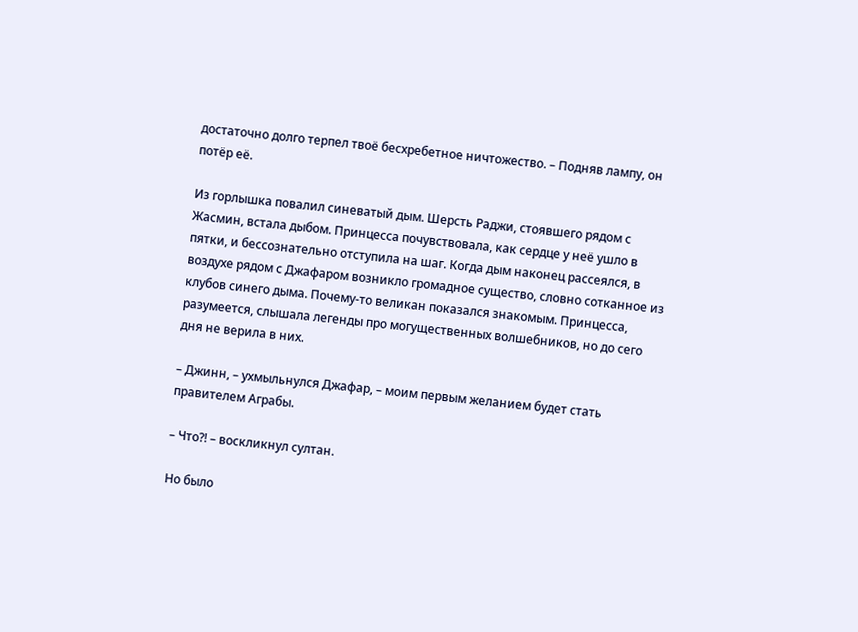достаточно долго терпел твоё бесхребетное ничтожество. – Подняв лампу, он потёр её.

Из горлышка повалил синеватый дым. Шерсть Раджи, стоявшего рядом с Жасмин, встала дыбом. Принцесса почувствовала, как сердце у неё ушло в пятки, и бессознательно отступила на шаг. Когда дым наконец рассеялся, в воздухе рядом с Джафаром возникло громадное существо, словно сотканное из клубов синего дыма. Почему-то великан показался знакомым. Принцесса, разумеется, слышала легенды про могущественных волшебников, но до сего дня не верила в них.

– Джинн, – ухмыльнулся Джафар, – моим первым желанием будет стать правителем Аграбы.

– Что?! – воскликнул султан.

Но было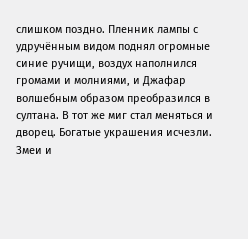слишком поздно. Пленник лампы с удручённым видом поднял огромные синие ручищи, воздух наполнился громами и молниями, и Джафар волшебным образом преобразился в султана. В тот же миг стал меняться и дворец. Богатые украшения исчезли. Змеи и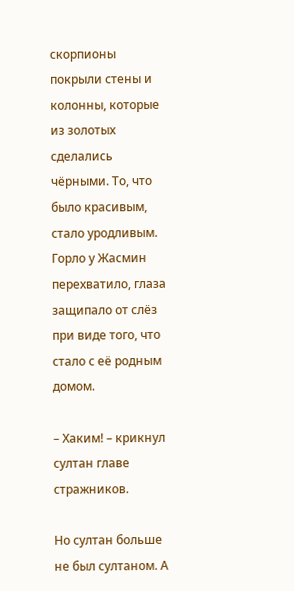скорпионы покрыли стены и колонны, которые из золотых сделались чёрными. То, что было красивым, стало уродливым. Горло у Жасмин перехватило, глаза защипало от слёз при виде того, что стало с её родным домом.

– Хаким! – крикнул султан главе стражников.

Но султан больше не был султаном. А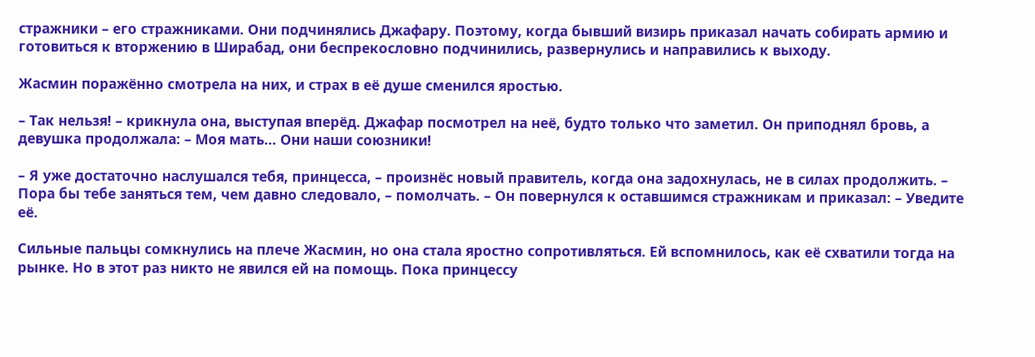стражники – его стражниками. Они подчинялись Джафару. Поэтому, когда бывший визирь приказал начать собирать армию и готовиться к вторжению в Ширабад, они беспрекословно подчинились, развернулись и направились к выходу.

Жасмин поражённо смотрела на них, и страх в её душе сменился яростью.

– Так нельзя! – крикнула она, выступая вперёд. Джафар посмотрел на неё, будто только что заметил. Он приподнял бровь, а девушка продолжала: – Моя мать… Они наши союзники!

– Я уже достаточно наслушался тебя, принцесса, – произнёс новый правитель, когда она задохнулась, не в силах продолжить. – Пора бы тебе заняться тем, чем давно следовало, – помолчать. – Он повернулся к оставшимся стражникам и приказал: – Уведите её.

Сильные пальцы сомкнулись на плече Жасмин, но она стала яростно сопротивляться. Ей вспомнилось, как её схватили тогда на рынке. Но в этот раз никто не явился ей на помощь. Пока принцессу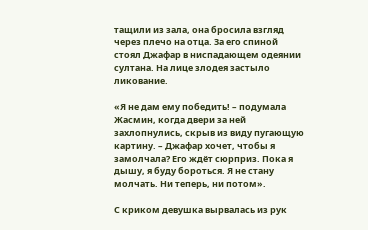тащили из зала, она бросила взгляд через плечо на отца. За его спиной стоял Джафар в ниспадающем одеянии султана. На лице злодея застыло ликование.

«Я не дам ему победить! – подумала Жасмин, когда двери за ней захлопнулись, скрыв из виду пугающую картину. – Джафар хочет, чтобы я замолчала? Его ждёт сюрприз. Пока я дышу, я буду бороться. Я не стану молчать. Ни теперь, ни потом».

С криком девушка вырвалась из рук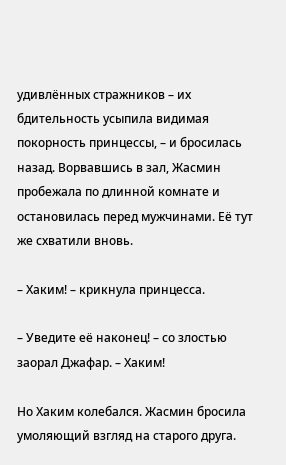удивлённых стражников – их бдительность усыпила видимая покорность принцессы, – и бросилась назад. Ворвавшись в зал, Жасмин пробежала по длинной комнате и остановилась перед мужчинами. Её тут же схватили вновь.

– Хаким! – крикнула принцесса.

– Уведите её наконец! – со злостью заорал Джафар. – Хаким!

Но Хаким колебался. Жасмин бросила умоляющий взгляд на старого друга.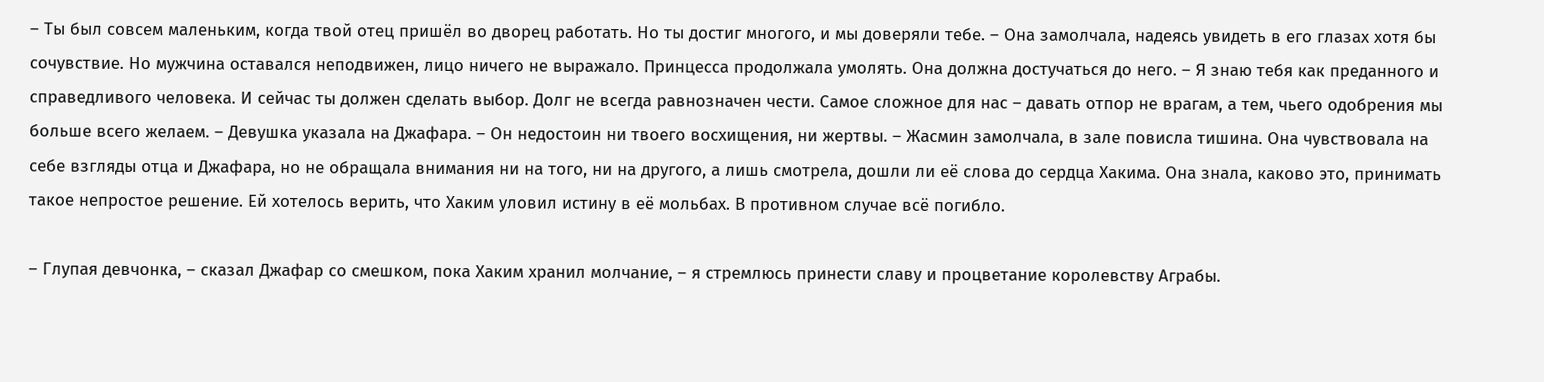– Ты был совсем маленьким, когда твой отец пришёл во дворец работать. Но ты достиг многого, и мы доверяли тебе. – Она замолчала, надеясь увидеть в его глазах хотя бы сочувствие. Но мужчина оставался неподвижен, лицо ничего не выражало. Принцесса продолжала умолять. Она должна достучаться до него. – Я знаю тебя как преданного и справедливого человека. И сейчас ты должен сделать выбор. Долг не всегда равнозначен чести. Самое сложное для нас – давать отпор не врагам, а тем, чьего одобрения мы больше всего желаем. – Девушка указала на Джафара. – Он недостоин ни твоего восхищения, ни жертвы. – Жасмин замолчала, в зале повисла тишина. Она чувствовала на себе взгляды отца и Джафара, но не обращала внимания ни на того, ни на другого, а лишь смотрела, дошли ли её слова до сердца Хакима. Она знала, каково это, принимать такое непростое решение. Ей хотелось верить, что Хаким уловил истину в её мольбах. В противном случае всё погибло.

– Глупая девчонка, – сказал Джафар со смешком, пока Хаким хранил молчание, – я стремлюсь принести славу и процветание королевству Аграбы.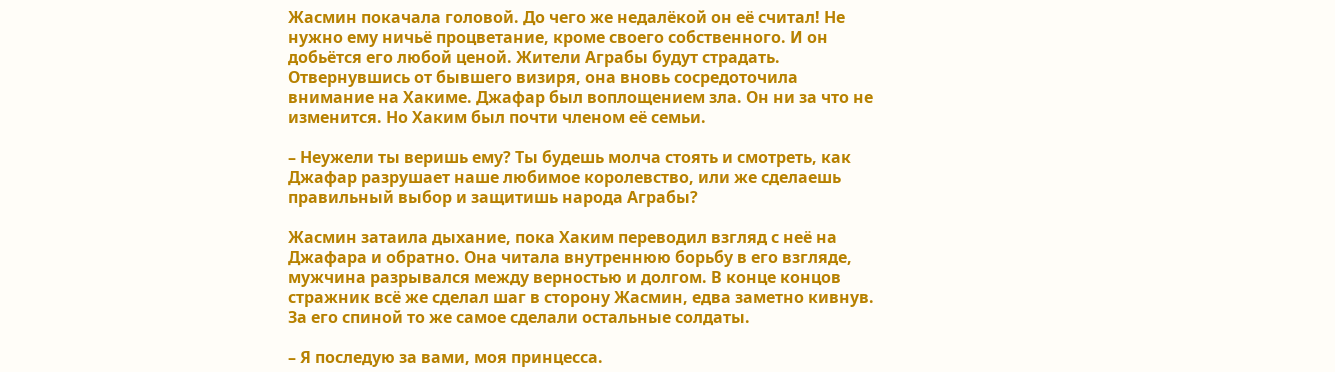Жасмин покачала головой. До чего же недалёкой он её считал! Не нужно ему ничьё процветание, кроме своего собственного. И он добьётся его любой ценой. Жители Аграбы будут страдать. Отвернувшись от бывшего визиря, она вновь сосредоточила внимание на Хакиме. Джафар был воплощением зла. Он ни за что не изменится. Но Хаким был почти членом её семьи.

– Неужели ты веришь ему? Ты будешь молча стоять и смотреть, как Джафар разрушает наше любимое королевство, или же сделаешь правильный выбор и защитишь народа Аграбы?

Жасмин затаила дыхание, пока Хаким переводил взгляд с неё на Джафара и обратно. Она читала внутреннюю борьбу в его взгляде, мужчина разрывался между верностью и долгом. В конце концов стражник всё же сделал шаг в сторону Жасмин, едва заметно кивнув. За его спиной то же самое сделали остальные солдаты.

– Я последую за вами, моя принцесса.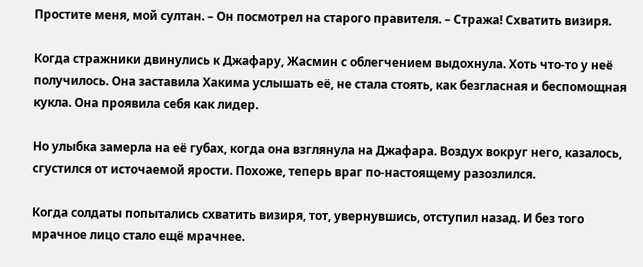Простите меня, мой султан. – Он посмотрел на старого правителя. – Стража! Схватить визиря.

Когда стражники двинулись к Джафару, Жасмин с облегчением выдохнула. Хоть что-то у неё получилось. Она заставила Хакима услышать её, не стала стоять, как безгласная и беспомощная кукла. Она проявила себя как лидер.

Но улыбка замерла на её губах, когда она взглянула на Джафара. Воздух вокруг него, казалось, сгустился от источаемой ярости. Похоже, теперь враг по-настоящему разозлился.

Когда солдаты попытались схватить визиря, тот, увернувшись, отступил назад. И без того мрачное лицо стало ещё мрачнее.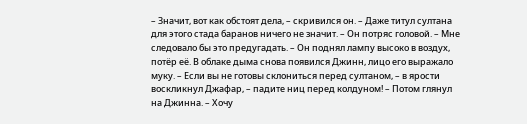– Значит, вот как обстоят дела, – скривился он. – Даже титул султана для этого стада баранов ничего не значит. – Он потряс головой. – Мне следовало бы это предугадать. – Он поднял лампу высоко в воздух, потёр её. В облаке дыма снова появился Джинн, лицо его выражало муку. – Если вы не готовы склониться перед султаном, – в ярости воскликнул Джафар, – падите ниц перед колдуном! – Потом глянул на Джинна. – Хочу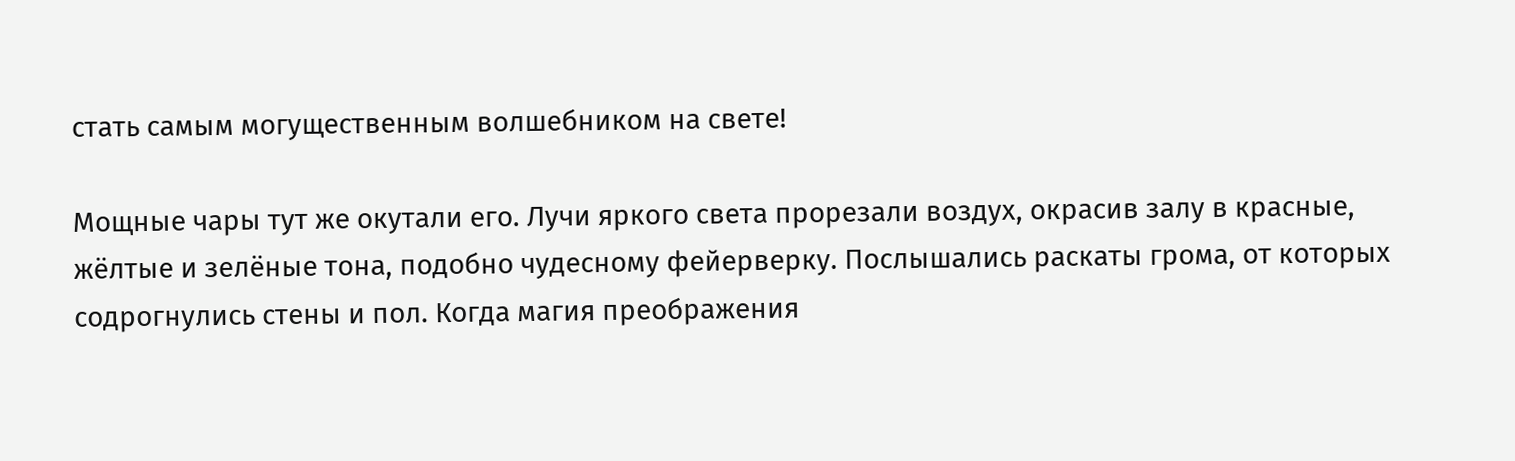стать самым могущественным волшебником на свете!

Мощные чары тут же окутали его. Лучи яркого света прорезали воздух, окрасив залу в красные, жёлтые и зелёные тона, подобно чудесному фейерверку. Послышались раскаты грома, от которых содрогнулись стены и пол. Когда магия преображения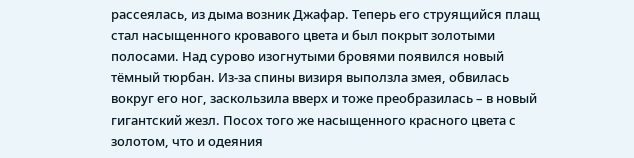рассеялась, из дыма возник Джафар. Теперь его струящийся плащ стал насыщенного кровавого цвета и был покрыт золотыми полосами. Над сурово изогнутыми бровями появился новый тёмный тюрбан. Из-за спины визиря выползла змея, обвилась вокруг его ног, заскользила вверх и тоже преобразилась – в новый гигантский жезл. Посох того же насыщенного красного цвета с золотом, что и одеяния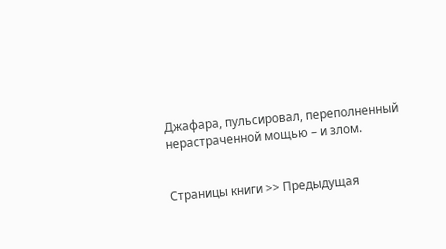Джафара, пульсировал, переполненный нерастраченной мощью – и злом.


Страницы книги >> Предыдущая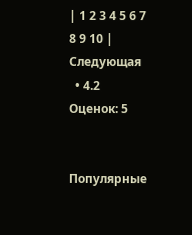| 1 2 3 4 5 6 7 8 9 10 | Следующая
  • 4.2 Оценок: 5


Популярные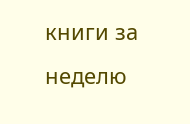книги за неделю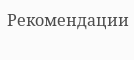Рекомендации